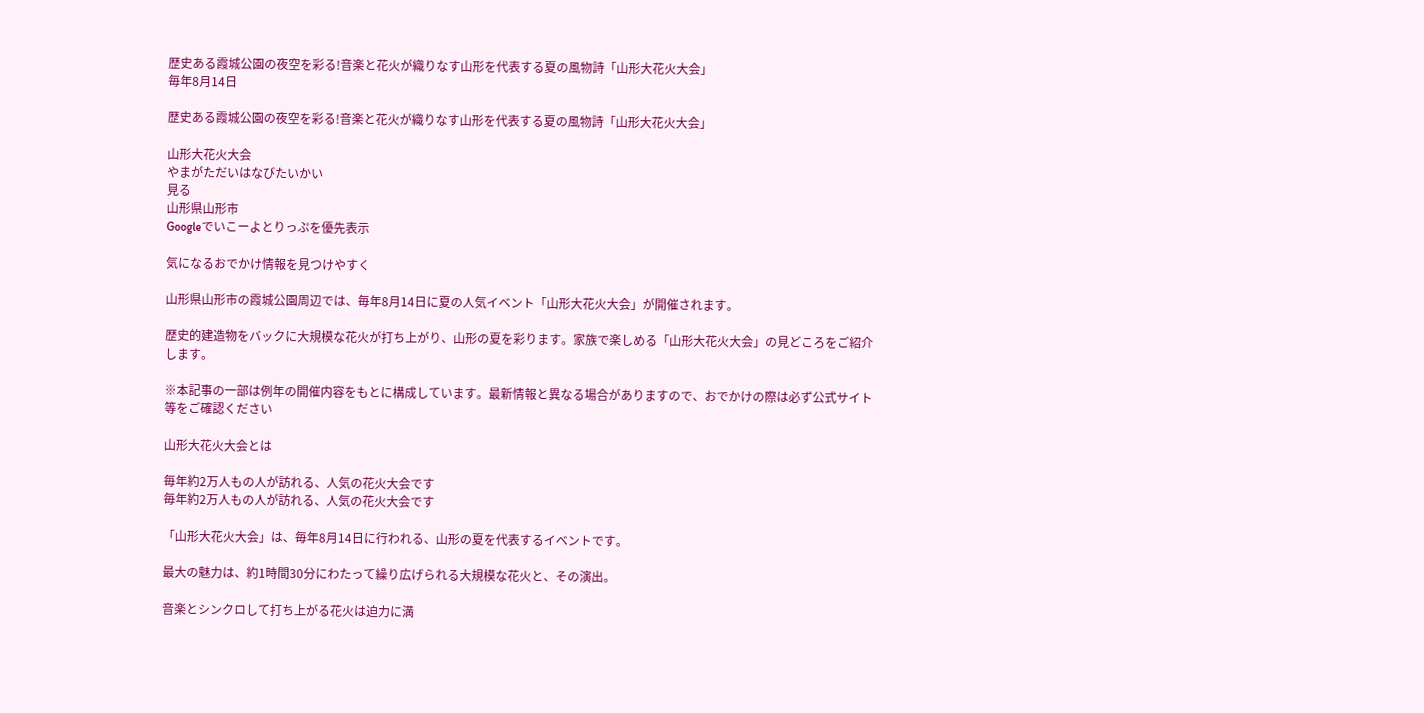歴史ある霞城公園の夜空を彩る!音楽と花火が織りなす山形を代表する夏の風物詩「山形大花火大会」
毎年8月14日

歴史ある霞城公園の夜空を彩る!音楽と花火が織りなす山形を代表する夏の風物詩「山形大花火大会」

山形大花火大会
やまがただいはなびたいかい
見る
山形県山形市
Googleでいこーよとりっぷを優先表示

気になるおでかけ情報を見つけやすく

山形県山形市の霞城公園周辺では、毎年8月14日に夏の人気イベント「山形大花火大会」が開催されます。

歴史的建造物をバックに大規模な花火が打ち上がり、山形の夏を彩ります。家族で楽しめる「山形大花火大会」の見どころをご紹介します。

※本記事の一部は例年の開催内容をもとに構成しています。最新情報と異なる場合がありますので、おでかけの際は必ず公式サイト等をご確認ください

山形大花火大会とは

毎年約2万人もの人が訪れる、人気の花火大会です
毎年約2万人もの人が訪れる、人気の花火大会です

「山形大花火大会」は、毎年8月14日に行われる、山形の夏を代表するイベントです。

最大の魅力は、約1時間30分にわたって繰り広げられる大規模な花火と、その演出。

音楽とシンクロして打ち上がる花火は迫力に満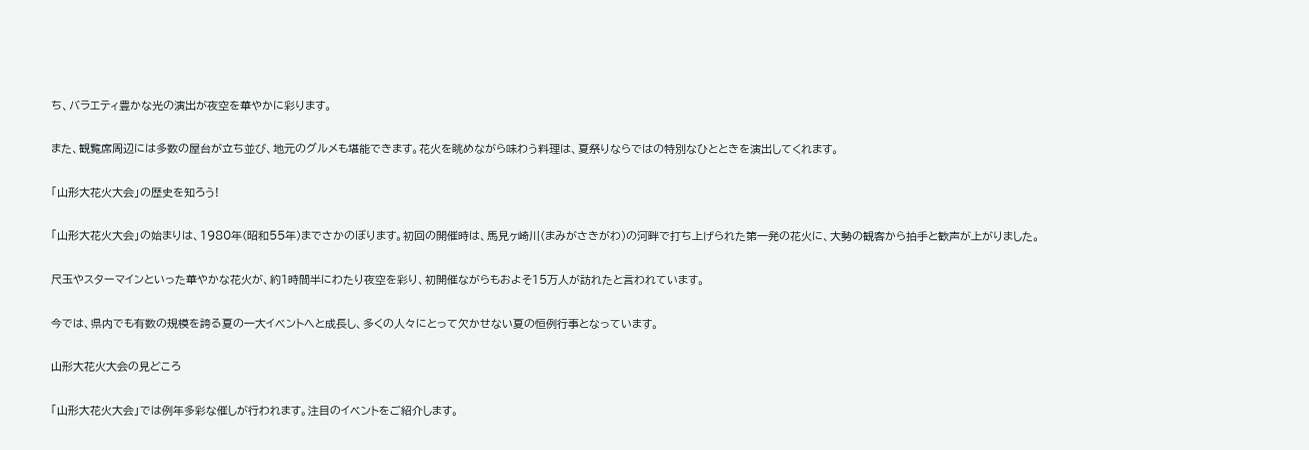ち、バラエティ豊かな光の演出が夜空を華やかに彩ります。

また、観覧席周辺には多数の屋台が立ち並び、地元のグルメも堪能できます。花火を眺めながら味わう料理は、夏祭りならではの特別なひとときを演出してくれます。

「山形大花火大会」の歴史を知ろう!

「山形大花火大会」の始まりは、1980年(昭和55年)までさかのぼります。初回の開催時は、馬見ヶ崎川(まみがさきがわ)の河畔で打ち上げられた第一発の花火に、大勢の観客から拍手と歓声が上がりました。

尺玉やスターマインといった華やかな花火が、約1時間半にわたり夜空を彩り、初開催ながらもおよそ15万人が訪れたと言われています。

今では、県内でも有数の規模を誇る夏の一大イベントへと成長し、多くの人々にとって欠かせない夏の恒例行事となっています。

山形大花火大会の見どころ

「山形大花火大会」では例年多彩な催しが行われます。注目のイベントをご紹介します。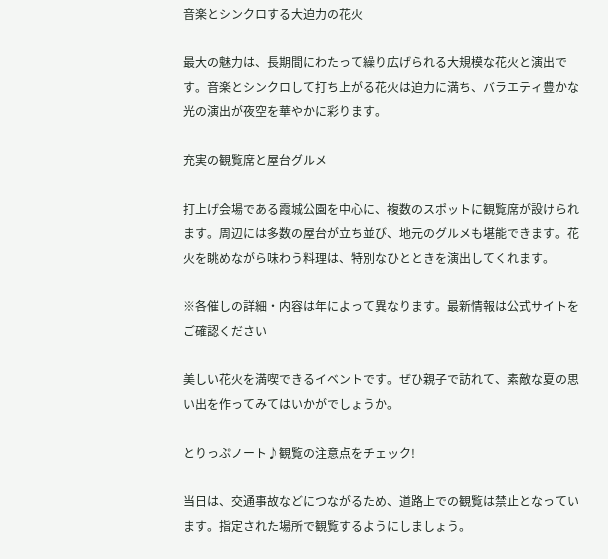音楽とシンクロする大迫力の花火

最大の魅力は、長期間にわたって繰り広げられる大規模な花火と演出です。音楽とシンクロして打ち上がる花火は迫力に満ち、バラエティ豊かな光の演出が夜空を華やかに彩ります。

充実の観覧席と屋台グルメ

打上げ会場である霞城公園を中心に、複数のスポットに観覧席が設けられます。周辺には多数の屋台が立ち並び、地元のグルメも堪能できます。花火を眺めながら味わう料理は、特別なひとときを演出してくれます。

※各催しの詳細・内容は年によって異なります。最新情報は公式サイトをご確認ください

美しい花火を満喫できるイベントです。ぜひ親子で訪れて、素敵な夏の思い出を作ってみてはいかがでしょうか。

とりっぷノート♪観覧の注意点をチェック!

当日は、交通事故などにつながるため、道路上での観覧は禁止となっています。指定された場所で観覧するようにしましょう。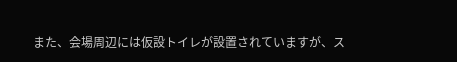また、会場周辺には仮設トイレが設置されていますが、ス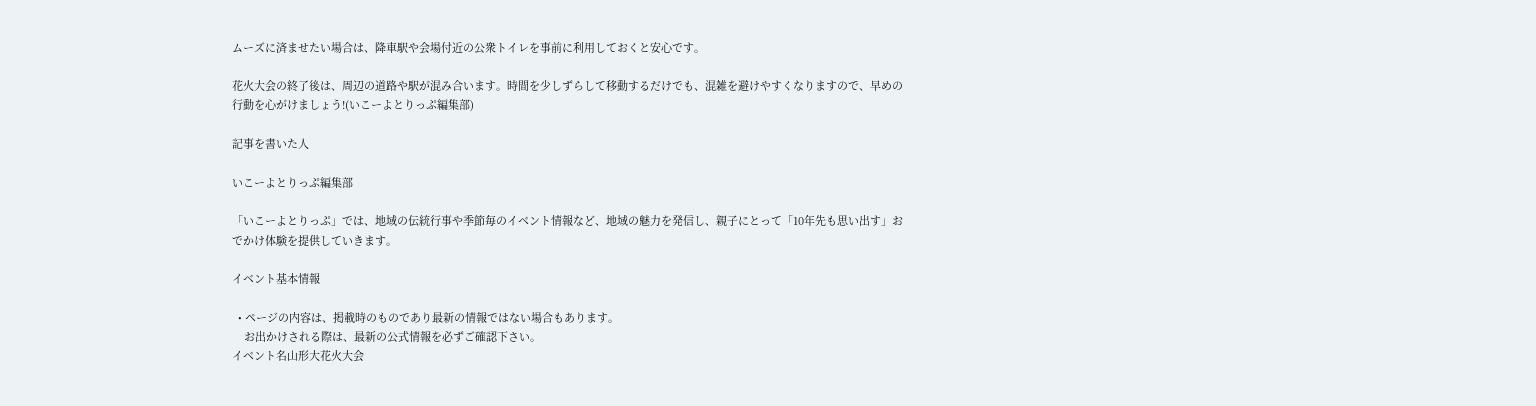ムーズに済ませたい場合は、降車駅や会場付近の公衆トイレを事前に利用しておくと安心です。

花火大会の終了後は、周辺の道路や駅が混み合います。時間を少しずらして移動するだけでも、混雑を避けやすくなりますので、早めの行動を心がけましょう!(いこーよとりっぷ編集部)

記事を書いた人

いこーよとりっぷ編集部

「いこーよとりっぷ」では、地域の伝統行事や季節毎のイベント情報など、地域の魅力を発信し、親子にとって「10年先も思い出す」おでかけ体験を提供していきます。

イベント基本情報

  • ページの内容は、掲載時のものであり最新の情報ではない場合もあります。
    お出かけされる際は、最新の公式情報を必ずご確認下さい。
イベント名山形大花火大会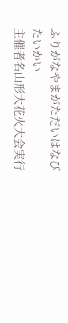ふりがなやまがただいはなびたいかい
主催者名山形大花火大会実行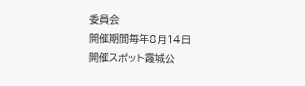委員会
開催期間毎年8月14日
開催スポット霞城公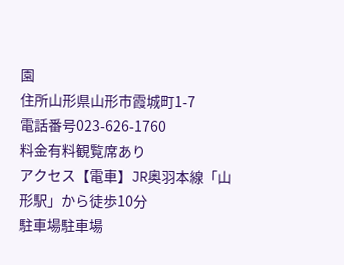園
住所山形県山形市霞城町1-7
電話番号023-626-1760
料金有料観覧席あり
アクセス【電車】JR奥羽本線「山形駅」から徒歩10分
駐車場駐車場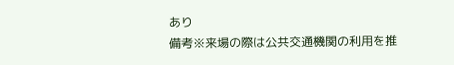あり
備考※来場の際は公共交通機関の利用を推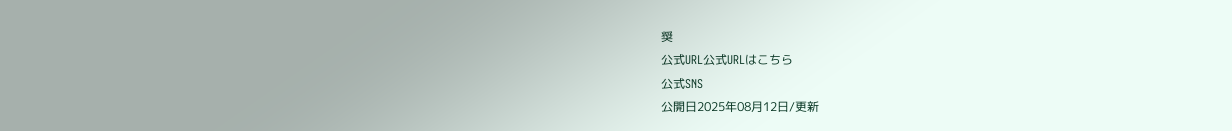奨
公式URL公式URLはこちら
公式SNS
公開日2025年08月12日/更新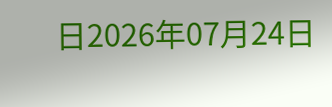日2026年07月24日